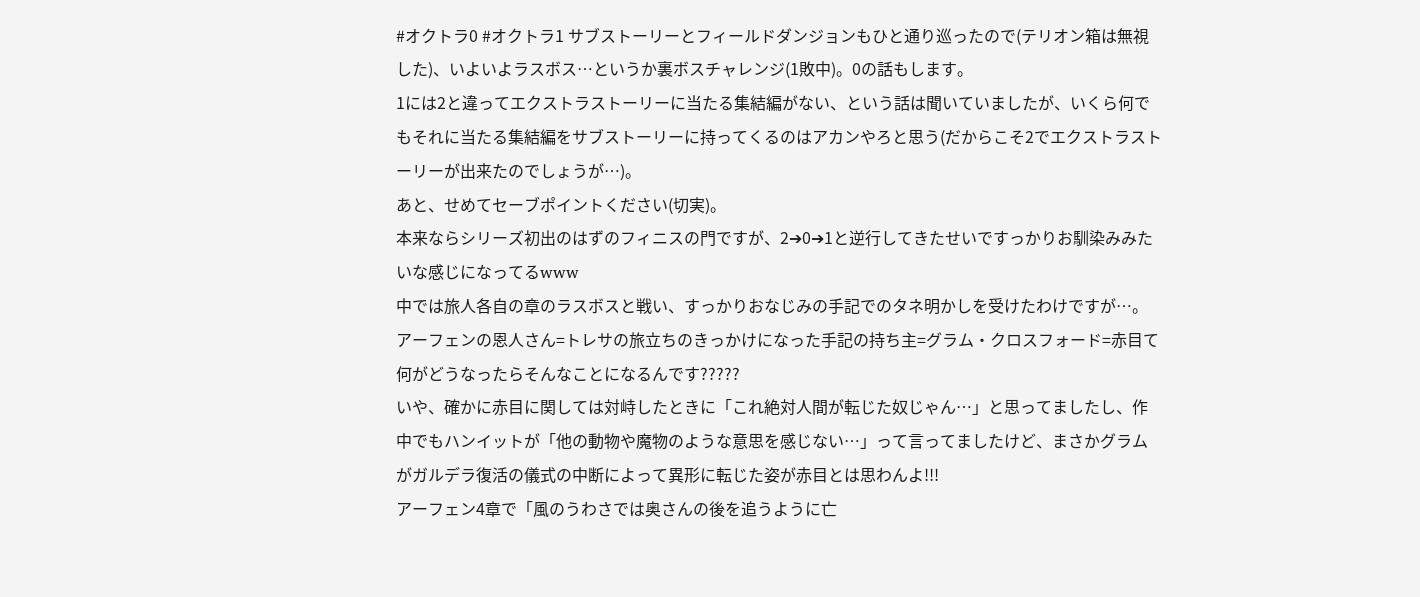#オクトラ0 #オクトラ1 サブストーリーとフィールドダンジョンもひと通り巡ったので(テリオン箱は無視した)、いよいよラスボス…というか裏ボスチャレンジ(1敗中)。0の話もします。
1には2と違ってエクストラストーリーに当たる集結編がない、という話は聞いていましたが、いくら何でもそれに当たる集結編をサブストーリーに持ってくるのはアカンやろと思う(だからこそ2でエクストラストーリーが出来たのでしょうが…)。
あと、せめてセーブポイントください(切実)。
本来ならシリーズ初出のはずのフィニスの門ですが、2➔0➔1と逆行してきたせいですっかりお馴染みみたいな感じになってるwww
中では旅人各自の章のラスボスと戦い、すっかりおなじみの手記でのタネ明かしを受けたわけですが…。
アーフェンの恩人さん=トレサの旅立ちのきっかけになった手記の持ち主=グラム・クロスフォード=赤目て何がどうなったらそんなことになるんです?????
いや、確かに赤目に関しては対峙したときに「これ絶対人間が転じた奴じゃん…」と思ってましたし、作中でもハンイットが「他の動物や魔物のような意思を感じない…」って言ってましたけど、まさかグラムがガルデラ復活の儀式の中断によって異形に転じた姿が赤目とは思わんよ!!!
アーフェン4章で「風のうわさでは奥さんの後を追うように亡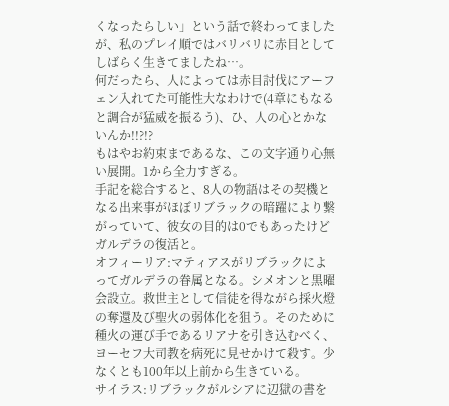くなったらしい」という話で終わってましたが、私のプレイ順ではバリバリに赤目としてしばらく生きてましたね…。
何だったら、人によっては赤目討伐にアーフェン入れてた可能性大なわけで(4章にもなると調合が猛威を振るう)、ひ、人の心とかないんか!!?!?
もはやお約束まであるな、この文字通り心無い展開。1から全力すぎる。
手記を総合すると、8人の物語はその契機となる出来事がほぼリブラックの暗躍により繋がっていて、彼女の目的は0でもあったけどガルデラの復活と。
オフィーリア:マティアスがリブラックによってガルデラの眷属となる。シメオンと黒曜会設立。救世主として信徒を得ながら採火燈の奪還及び聖火の弱体化を狙う。そのために種火の運び手であるリアナを引き込むべく、ヨーセフ大司教を病死に見せかけて殺す。少なくとも100年以上前から生きている。
サイラス:リブラックがルシアに辺獄の書を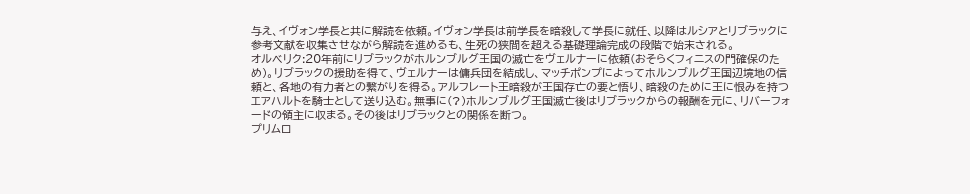与え、イヴォン学長と共に解読を依頼。イヴォン学長は前学長を暗殺して学長に就任、以降はルシアとリブラックに参考文献を収集させながら解読を進めるも、生死の狭間を超える基礎理論完成の段階で始末される。
オルベリク:20年前にリブラックがホルンブルグ王国の滅亡をヴェルナーに依頼(おそらくフィニスの門確保のため)。リブラックの援助を得て、ヴェルナーは傭兵団を結成し、マッチポンプによってホルンブルグ王国辺境地の信頼と、各地の有力者との繋がりを得る。アルフレート王暗殺が王国存亡の要と悟り、暗殺のために王に恨みを持つエアハルトを騎士として送り込む。無事に(?)ホルンブルグ王国滅亡後はリブラックからの報酬を元に、リバーフォードの領主に収まる。その後はリブラックとの関係を断つ。
プリムロ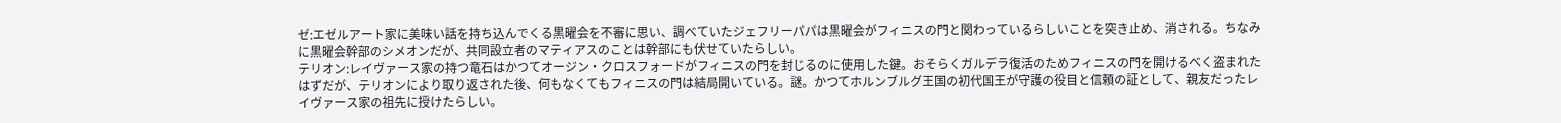ゼ:エゼルアート家に美味い話を持ち込んでくる黒曜会を不審に思い、調べていたジェフリーパパは黒曜会がフィニスの門と関わっているらしいことを突き止め、消される。ちなみに黒曜会幹部のシメオンだが、共同設立者のマティアスのことは幹部にも伏せていたらしい。
テリオン:レイヴァース家の持つ竜石はかつてオージン・クロスフォードがフィニスの門を封じるのに使用した鍵。おそらくガルデラ復活のためフィニスの門を開けるべく盗まれたはずだが、テリオンにより取り返された後、何もなくてもフィニスの門は結局開いている。謎。かつてホルンブルグ王国の初代国王が守護の役目と信頼の証として、親友だったレイヴァース家の祖先に授けたらしい。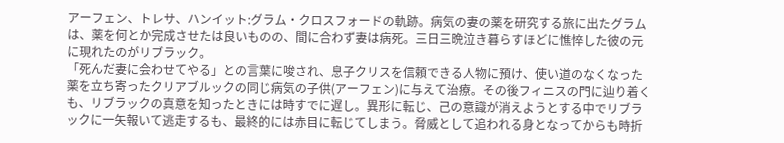アーフェン、トレサ、ハンイット:グラム・クロスフォードの軌跡。病気の妻の薬を研究する旅に出たグラムは、薬を何とか完成させたは良いものの、間に合わず妻は病死。三日三晩泣き暮らすほどに憔悴した彼の元に現れたのがリブラック。
「死んだ妻に会わせてやる」との言葉に唆され、息子クリスを信頼できる人物に預け、使い道のなくなった薬を立ち寄ったクリアブルックの同じ病気の子供(アーフェン)に与えて治療。その後フィニスの門に辿り着くも、リブラックの真意を知ったときには時すでに遅し。異形に転じ、己の意識が消えようとする中でリブラックに一矢報いて逃走するも、最終的には赤目に転じてしまう。脅威として追われる身となってからも時折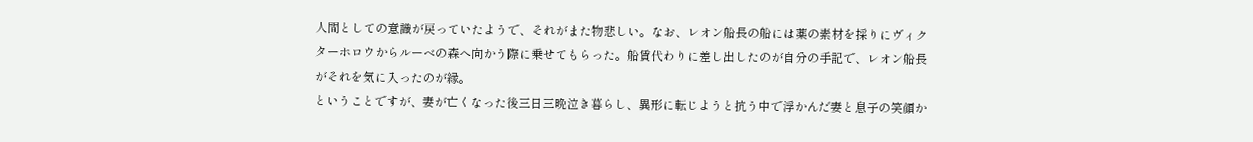人間としての意識が戻っていたようで、それがまた物悲しい。なお、レオン船長の船には薬の素材を採りにヴィクターホロウからルーベの森へ向かう際に乗せてもらった。船賃代わりに差し出したのが自分の手記で、レオン船長がそれを気に入ったのが縁。
ということですが、妻が亡くなった後三日三晩泣き暮らし、異形に転じようと抗う中で浮かんだ妻と息子の笑顔か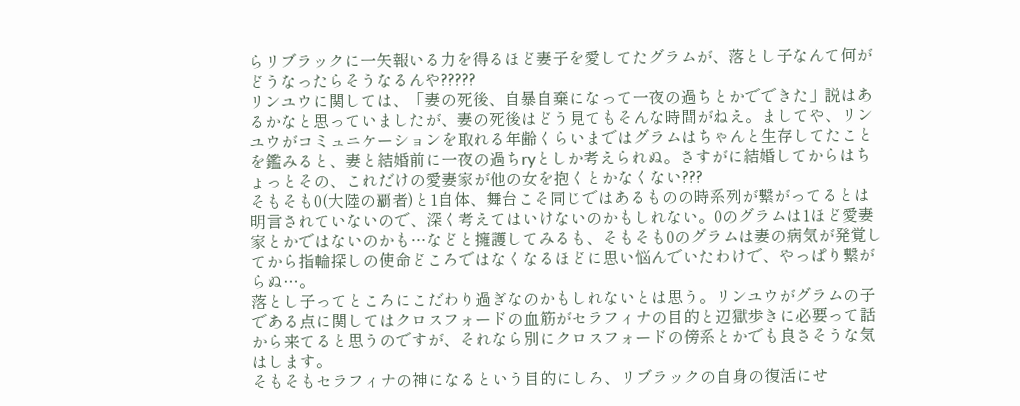らリブラックに一矢報いる力を得るほど妻子を愛してたグラムが、落とし子なんて何がどうなったらそうなるんや?????
リンユウに関しては、「妻の死後、自暴自棄になって一夜の過ちとかでできた」説はあるかなと思っていましたが、妻の死後はどう見てもそんな時間がねえ。ましてや、リンユウがコミュニケーションを取れる年齢くらいまではグラムはちゃんと生存してたことを鑑みると、妻と結婚前に一夜の過ちryとしか考えられぬ。さすがに結婚してからはちょっとその、これだけの愛妻家が他の女を抱くとかなくない???
そもそも0(大陸の覇者)と1自体、舞台こそ同じではあるものの時系列が繋がってるとは明言されていないので、深く考えてはいけないのかもしれない。0のグラムは1ほど愛妻家とかではないのかも…などと擁護してみるも、そもそも0のグラムは妻の病気が発覚してから指輪探しの使命どころではなくなるほどに思い悩んでいたわけで、やっぱり繋がらぬ…。
落とし子ってところにこだわり過ぎなのかもしれないとは思う。リンユウがグラムの子である点に関してはクロスフォードの血筋がセラフィナの目的と辺獄歩きに必要って話から来てると思うのですが、それなら別にクロスフォードの傍系とかでも良さそうな気はします。
そもそもセラフィナの神になるという目的にしろ、リブラックの自身の復活にせ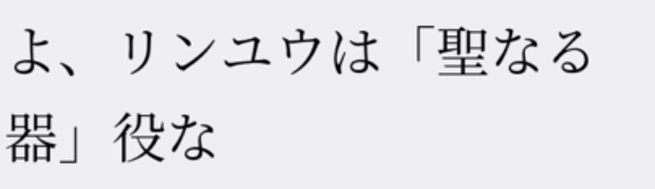よ、リンユウは「聖なる器」役な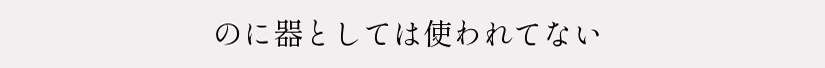のに器としては使われてない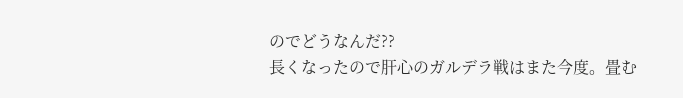のでどうなんだ??
長くなったので肝心のガルデラ戦はまた今度。畳む